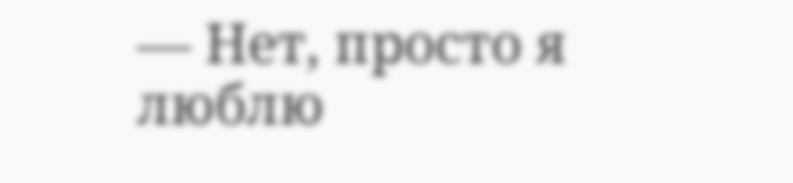— Нет, просто я люблю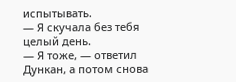испытывать.
— Я скучала без тебя целый день.
— Я тоже, — ответил Дункан, а потом снова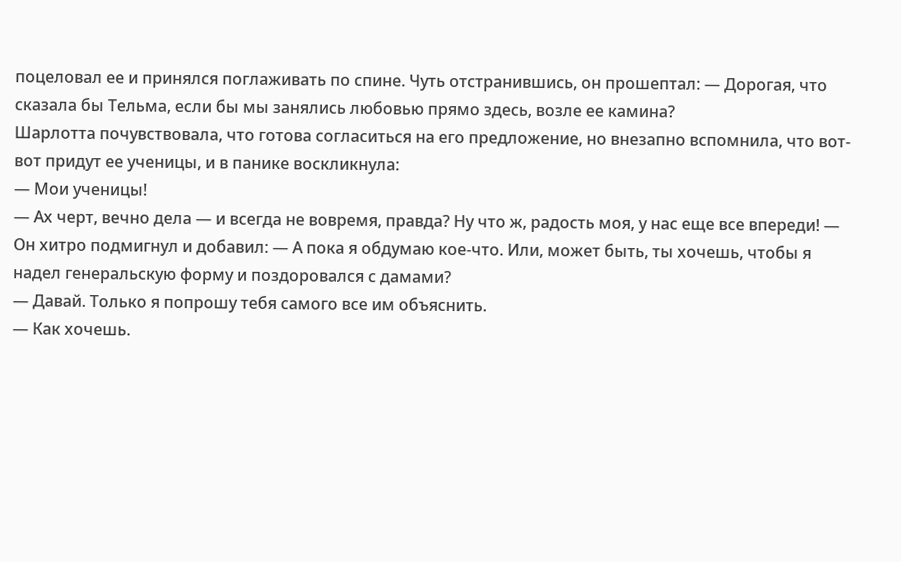поцеловал ее и принялся поглаживать по спине. Чуть отстранившись, он прошептал: — Дорогая, что сказала бы Тельма, если бы мы занялись любовью прямо здесь, возле ее камина?
Шарлотта почувствовала, что готова согласиться на его предложение, но внезапно вспомнила, что вот-вот придут ее ученицы, и в панике воскликнула:
— Мои ученицы!
— Ах черт, вечно дела — и всегда не вовремя, правда? Ну что ж, радость моя, у нас еще все впереди! — Он хитро подмигнул и добавил: — А пока я обдумаю кое-что. Или, может быть, ты хочешь, чтобы я надел генеральскую форму и поздоровался с дамами?
— Давай. Только я попрошу тебя самого все им объяснить.
— Как хочешь.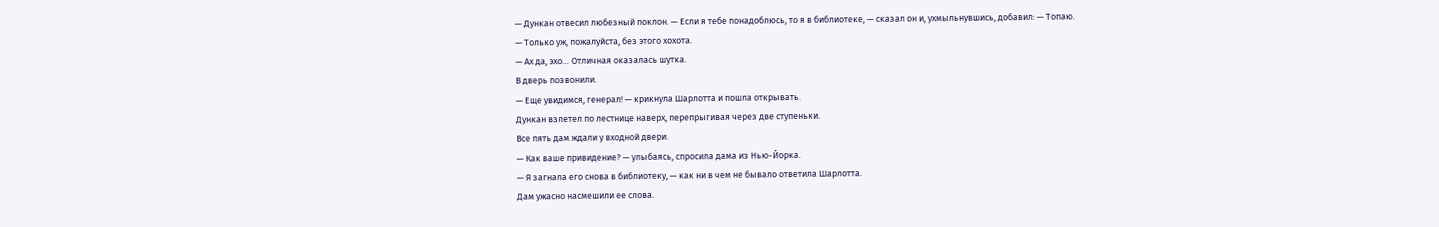— Дункан отвесил любезный поклон. — Если я тебе понадоблюсь, то я в библиотеке, — сказал он и, ухмыльнувшись, добавил: — Топаю.
— Только уж, пожалуйста, без этого хохота.
— Ах да, эхо… Отличная оказалась шутка.
В дверь позвонили.
— Еще увидимся, генерал! — крикнула Шарлотта и пошла открывать.
Дункан взлетел по лестнице наверх, перепрыгивая через две ступеньки.
Все пять дам ждали у входной двери.
— Как ваше привидение? — улыбаясь, спросила дама из Нью-Йорка.
— Я загнала его снова в библиотеку, — как ни в чем не бывало ответила Шарлотта.
Дам ужасно насмешили ее слова.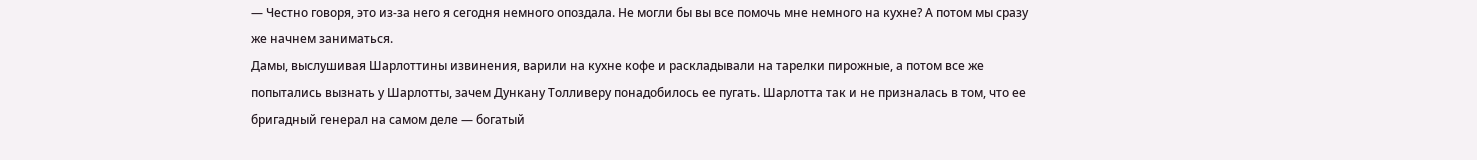— Честно говоря, это из-за него я сегодня немного опоздала. Не могли бы вы все помочь мне немного на кухне? А потом мы сразу же начнем заниматься.
Дамы, выслушивая Шарлоттины извинения, варили на кухне кофе и раскладывали на тарелки пирожные, а потом все же попытались вызнать у Шарлотты, зачем Дункану Толливеру понадобилось ее пугать. Шарлотта так и не призналась в том, что ее бригадный генерал на самом деле — богатый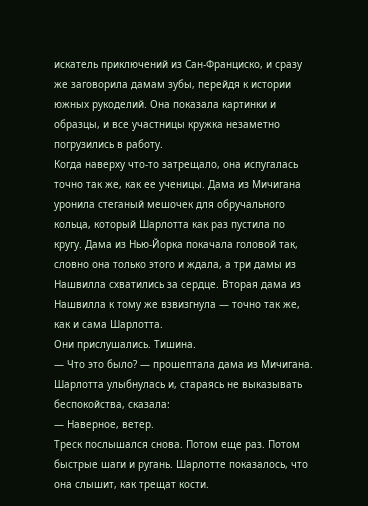искатель приключений из Сан-Франциско, и сразу же заговорила дамам зубы, перейдя к истории южных рукоделий. Она показала картинки и образцы, и все участницы кружка незаметно погрузились в работу.
Когда наверху что-то затрещало, она испугалась точно так же, как ее ученицы. Дама из Мичигана уронила стеганый мешочек для обручального кольца, который Шарлотта как раз пустила по кругу. Дама из Нью-Йорка покачала головой так, словно она только этого и ждала, а три дамы из Нашвилла схватились за сердце. Вторая дама из Нашвилла к тому же взвизгнула — точно так же, как и сама Шарлотта.
Они прислушались. Тишина.
— Что это было? — прошептала дама из Мичигана.
Шарлотта улыбнулась и, стараясь не выказывать беспокойства, сказала:
— Наверное, ветер.
Треск послышался снова. Потом еще раз. Потом быстрые шаги и ругань. Шарлотте показалось, что она слышит, как трещат кости.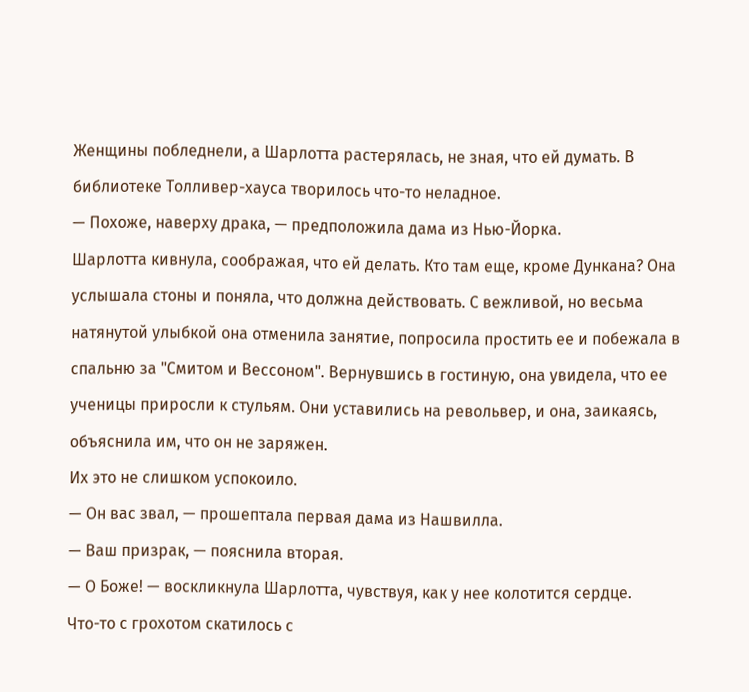Женщины побледнели, а Шарлотта растерялась, не зная, что ей думать. В библиотеке Толливер-хауса творилось что-то неладное.
— Похоже, наверху драка, — предположила дама из Нью-Йорка.
Шарлотта кивнула, соображая, что ей делать. Кто там еще, кроме Дункана? Она услышала стоны и поняла, что должна действовать. С вежливой, но весьма натянутой улыбкой она отменила занятие, попросила простить ее и побежала в спальню за "Смитом и Вессоном". Вернувшись в гостиную, она увидела, что ее ученицы приросли к стульям. Они уставились на револьвер, и она, заикаясь, объяснила им, что он не заряжен.
Их это не слишком успокоило.
— Он вас звал, — прошептала первая дама из Нашвилла.
— Ваш призрак, — пояснила вторая.
— О Боже! — воскликнула Шарлотта, чувствуя, как у нее колотится сердце.
Что-то с грохотом скатилось с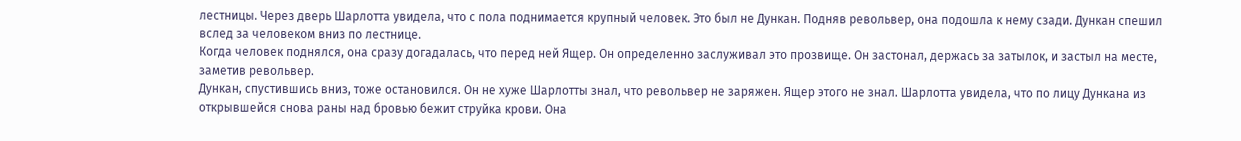лестницы. Через дверь Шарлотта увидела, что с пола поднимается крупный человек. Это был не Дункан. Подняв револьвер, она подошла к нему сзади. Дункан спешил вслед за человеком вниз по лестнице.
Когда человек поднялся, она сразу догадалась, что перед ней Ящер. Он определенно заслуживал это прозвище. Он застонал, держась за затылок, и застыл на месте, заметив револьвер.
Дункан, спустившись вниз, тоже остановился. Он не хуже Шарлотты знал, что револьвер не заряжен. Ящер этого не знал. Шарлотта увидела, что по лицу Дункана из открывшейся снова раны над бровью бежит струйка крови. Она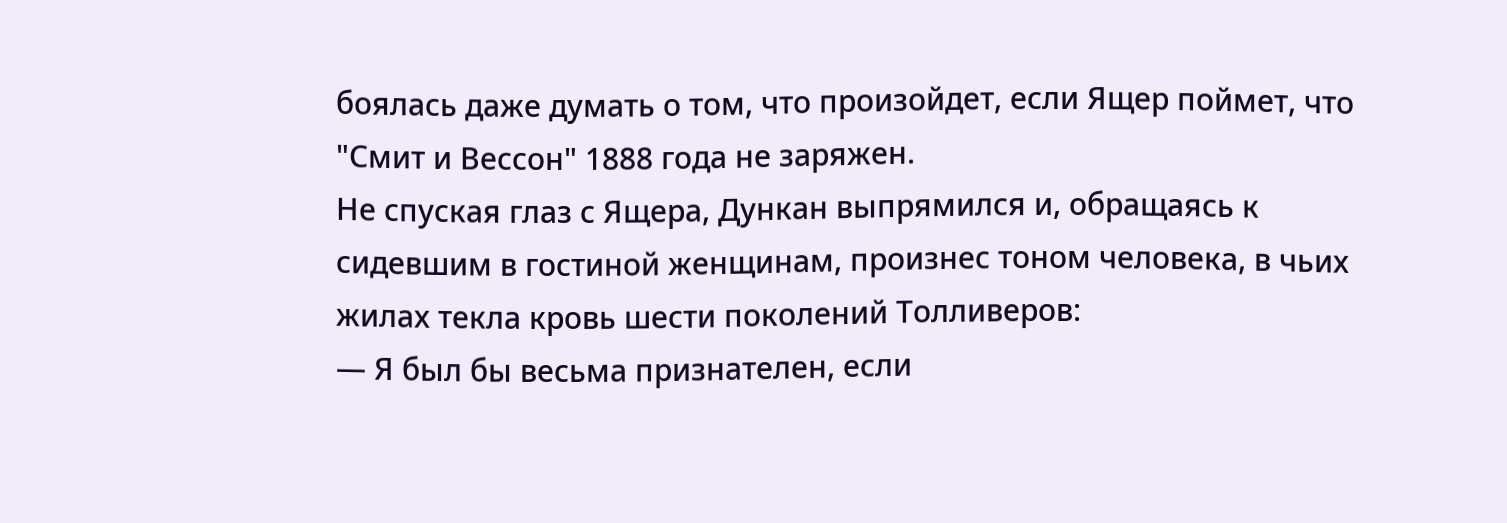боялась даже думать о том, что произойдет, если Ящер поймет, что "Смит и Вессон" 1888 года не заряжен.
Не спуская глаз с Ящера, Дункан выпрямился и, обращаясь к сидевшим в гостиной женщинам, произнес тоном человека, в чьих жилах текла кровь шести поколений Толливеров:
— Я был бы весьма признателен, если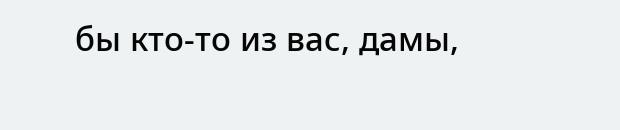бы кто-то из вас, дамы,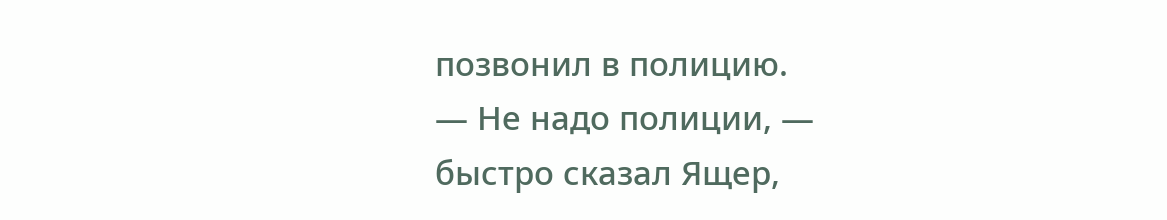позвонил в полицию.
— Не надо полиции, — быстро сказал Ящер,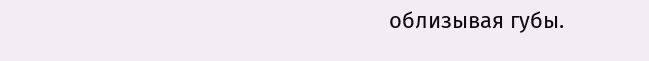облизывая губы.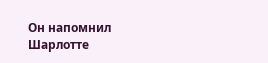Он напомнил Шарлотте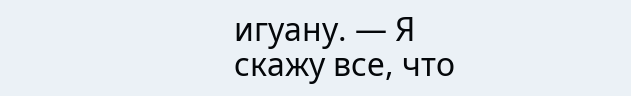игуану. — Я скажу все, что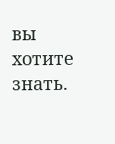вы хотите знать.